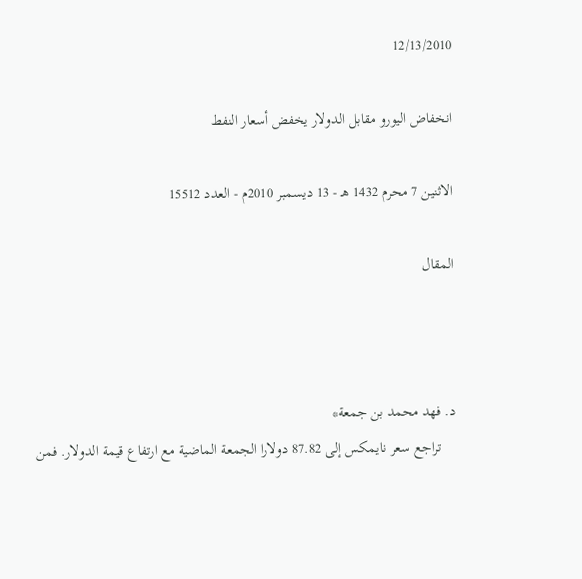12/13/2010

انخفاض اليورو مقابل الدولار يخفض أسعار النفط

الاثنين 7 محرم 1432 هـ - 13 ديسمبر 2010م - العدد 15512

المقال



د. فهد محمد بن جمعة*
    تراجع سعر نايمكس إلى 87.82 دولارا الجمعة الماضية مع ارتفاع قيمة الدولار. فمن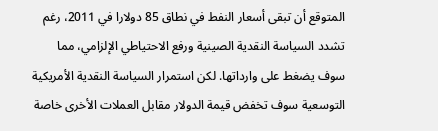المتوقع أن تبقى أسعار النفط في نطاق 85 دولارا في 2011، رغم تشدد السياسة النقدية الصينية ورفع الاحتياطي الإلزامي، مما سوف يضغط على وارداتها. لكن استمرار السياسة النقدية الأمريكية التوسعية سوف تخفض قيمة الدولار مقابل العملات الأخرى خاصة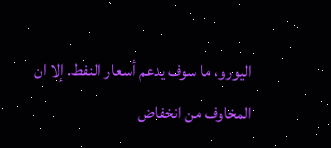اليورو، ما سوف يدعم أسعار النفط. إلا ان المخاوف من انخفاض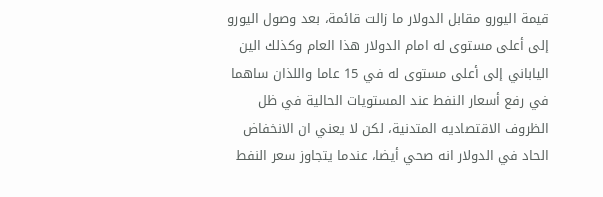قيمة اليورو مقابل الدولار ما زالت قائمة، بعد وصول اليورو إلى أعلى مستوى له امام الدولار هذا العام وكذلك الين الياباني إلى أعلى مستوى له في 15 عاما واللذان ساهما في رفع أسعار النفط عند المستويات الحالية في ظل الظروف الاقتصاديه المتدنية، لكن لا يعني ان الانخفاض الحاد في الدولار انه صحي أيضا، عندما يتجاوز سعر النفط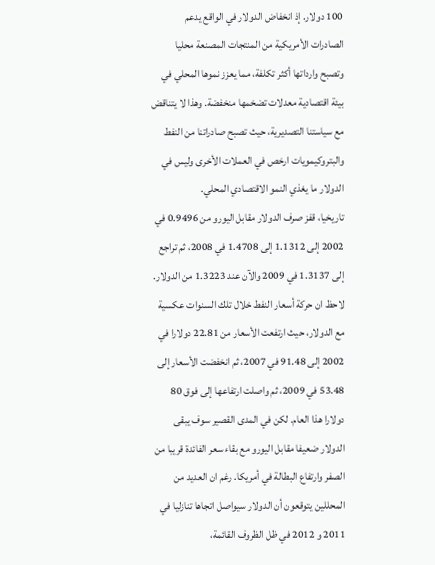100 دولار. إذ انخفاض الدولار في الواقع يدعم الصادرات الأمريكية من المنتجات المصنعة محليا وتصبح وارداتها أكثر تكلفة، مما يعزز نموها المحلي في بيئة اقتصادية معدلات تضخمها منخفضة. وهذا لا يتناقض مع سياستنا التصديرية، حيث تصبح صادراتنا من النفط والبتروكيمويات ارخص في العملات الأخرى وليس في الدولار ما يغذي النمو الاقتصادي المحلي.
تاريخيا، قفز صرف الدولار مقابل اليورو من 0.9496 في 2002 إلى 1.1312 إلى 1.4708 في 2008، ثم تراجع إلى 1.3137 في 2009 والآن عند 1.3223 من الدولار. لاحظ ان حركة أسعار النفط خلال تلك السنوات عكسية مع الدولار، حيث ارتفعت الأسعار من 22.81 دولارا في 2002 إلى 91.48 في 2007، ثم انخفضت الأسعار إلى 53.48 في 2009، ثم واصلت ارتفاعها إلى فوق 80 دولارا هذا العام. لكن في المدى القصير سوف يبقى الدولار ضعيفا مقابل اليورو مع بقاء سعر الفائدة قريبا من الصفر وارتفاع البطالة في أمريكا. رغم ان العديد من المحللين يتوقعون أن الدولار سيواصل اتجاها تنازليا في 2011 و 2012 في ظل الظروف القائمة،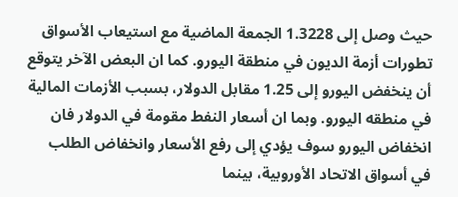حيث وصل إلى 1.3228 الجمعة الماضية مع استيعاب الأسواق تطورات أزمة الديون في منطقة اليورو. كما ان البعض الآخر يتوقع أن ينخفض اليورو إلى 1.25 مقابل الدولار، بسبب الأزمات المالية في منطقه اليورو. وبما ان أسعار النفط مقومة في الدولار فان انخفاض اليورو سوف يؤدي إلى رفع الأسعار وانخفاض الطلب في أسواق الاتحاد الأوروبية، بينما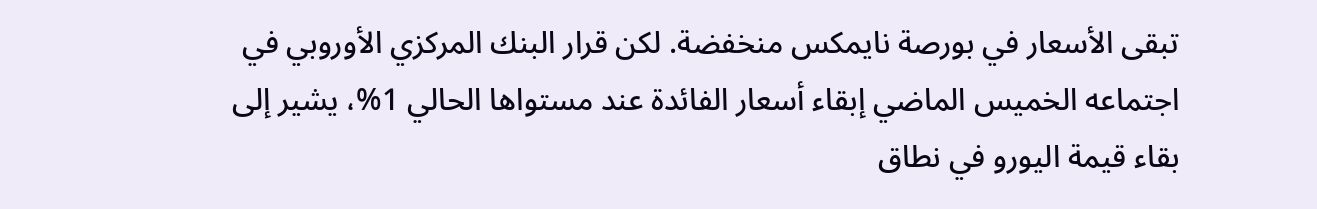تبقى الأسعار في بورصة نايمكس منخفضة. لكن قرار البنك المركزي الأوروبي في اجتماعه الخميس الماضي إبقاء أسعار الفائدة عند مستواها الحالي 1%، يشير إلى بقاء قيمة اليورو في نطاق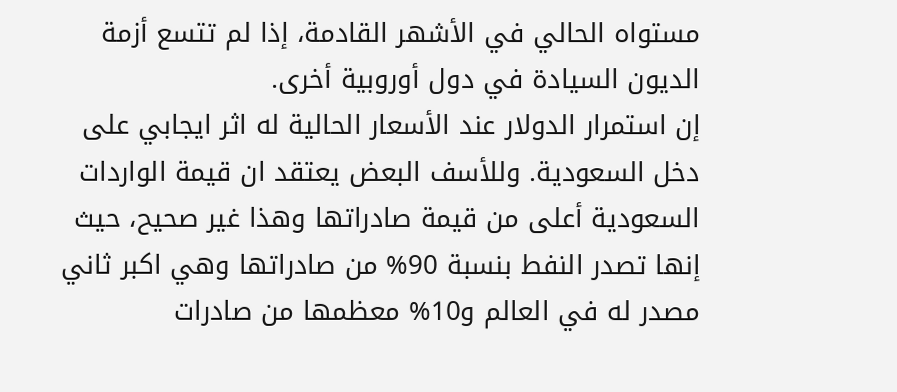مستواه الحالي في الأشهر القادمة، إذا لم تتسع أزمة الديون السيادة في دول أوروبية أخرى.
إن استمرار الدولار عند الأسعار الحالية له اثر ايجابي على دخل السعودية. وللأسف البعض يعتقد ان قيمة الواردات السعودية أعلى من قيمة صادراتها وهذا غير صحيح، حيث إنها تصدر النفط بنسبة 90% من صادراتها وهي اكبر ثاني مصدر له في العالم و10% معظمها من صادرات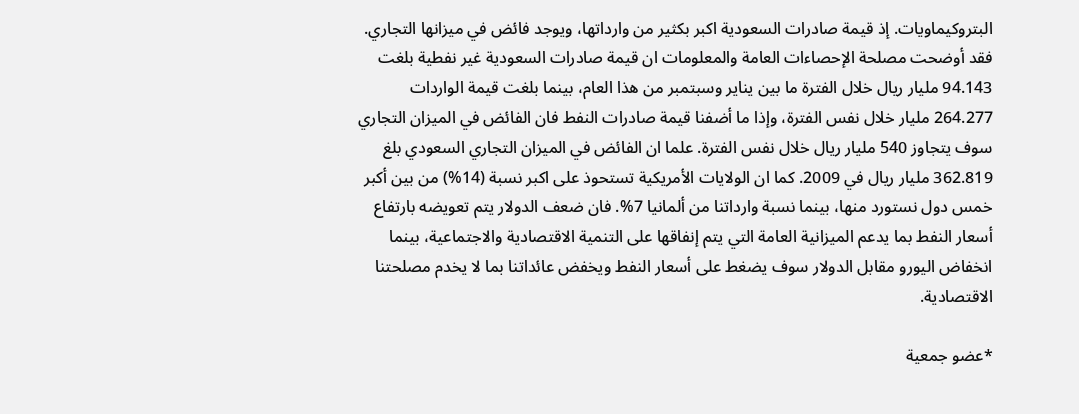البتروكيماويات. إذ قيمة صادرات السعودية اكبر بكثير من وارداتها، ويوجد فائض في ميزانها التجاري. فقد أوضحت مصلحة الإحصاءات العامة والمعلومات ان قيمة صادرات السعودية غير نفطية بلغت 94.143 مليار ريال خلال الفترة ما بين يناير وسبتمبر من هذا العام، بينما بلغت قيمة الواردات 264.277 مليار خلال نفس الفترة، وإذا ما أضفنا قيمة صادرات النفط فان الفائض في الميزان التجاري سوف يتجاوز 540 مليار ريال خلال نفس الفترة. علما ان الفائض في الميزان التجاري السعودي بلغ 362.819 مليار ريال في 2009. كما ان الولايات الأمريكية تستحوذ على اكبر نسبة (14%) من بين أكبر خمس دول نستورد منها، بينما نسبة وارداتنا من ألمانيا 7%. فان ضعف الدولار يتم تعويضه بارتفاع أسعار النفط بما يدعم الميزانية العامة التي يتم إنفاقها على التنمية الاقتصادية والاجتماعية، بينما انخفاض اليورو مقابل الدولار سوف يضغط على أسعار النفط ويخفض عائداتنا بما لا يخدم مصلحتنا الاقتصادية.

*عضو جمعية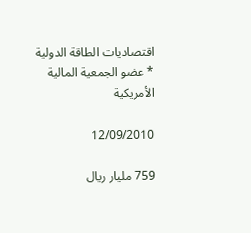اقتصاديات الطاقة الدولية
* عضو الجمعية المالية الأمريكية

12/09/2010

759 مليار ريال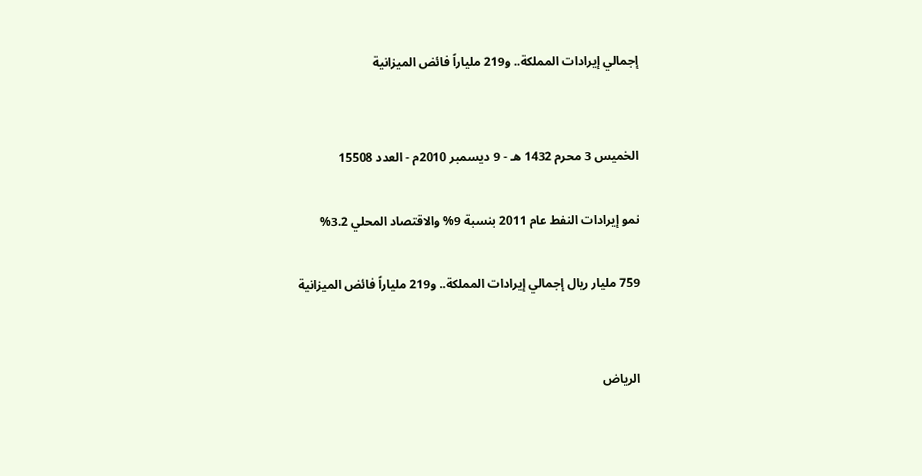إجمالي إيرادات المملكة.. و219 ملياراً فائض الميزانية


الخميس 3 محرم 1432 هـ - 9 ديسمبر 2010م - العدد 15508

نمو إيرادات النفط عام 2011 بنسبة 9% والاقتصاد المحلي 3.2%

759 مليار ريال إجمالي إيرادات المملكة.. و219 ملياراً فائض الميزانية


الرياض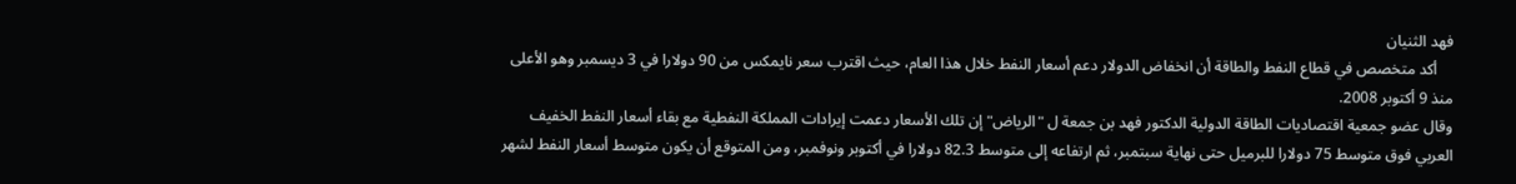فهد الثنيان
    أكد متخصص في قطاع النفط والطاقة أن انخفاض الدولار دعم أسعار النفط خلال هذا العام، حيث اقترب سعر نايمكس من 90 دولارا في 3 ديسمبر وهو الأعلى منذ 9 أكتوبر 2008.
وقال عضو جمعية اقتصاديات الطاقة الدولية الدكتور فهد بن جمعة ل "الرياض" إن تلك الأسعار دعمت إيرادات المملكة النفطية مع بقاء أسعار النفط الخفيف العربي فوق متوسط 75 دولارا للبرميل حتى نهاية سبتمبر، ثم ارتفاعه إلى متوسط 82.3 دولارا في أكتوبر ونوفمبر، ومن المتوقع أن يكون متوسط أسعار النفط لشهر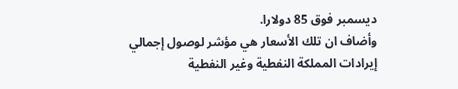ديسمبر فوق 85 دولارا.
وأضاف ان تلك الأسعار هي مؤشر لوصول إجمالي إيرادات المملكة النفطية وغير النفطية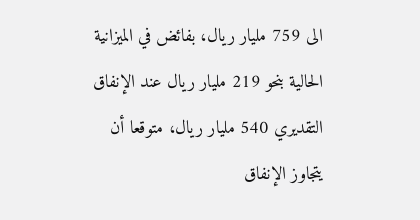الى 759 مليار ريال، بفائض في الميزانية الحالية بنحو 219 مليار ريال عند الإنفاق التقديري 540 مليار ريال، متوقعا أن يتجاوز الإنفاق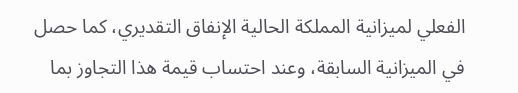الفعلي لميزانية المملكة الحالية الإنفاق التقديري، كما حصل في الميزانية السابقة، وعند احتساب قيمة هذا التجاوز بما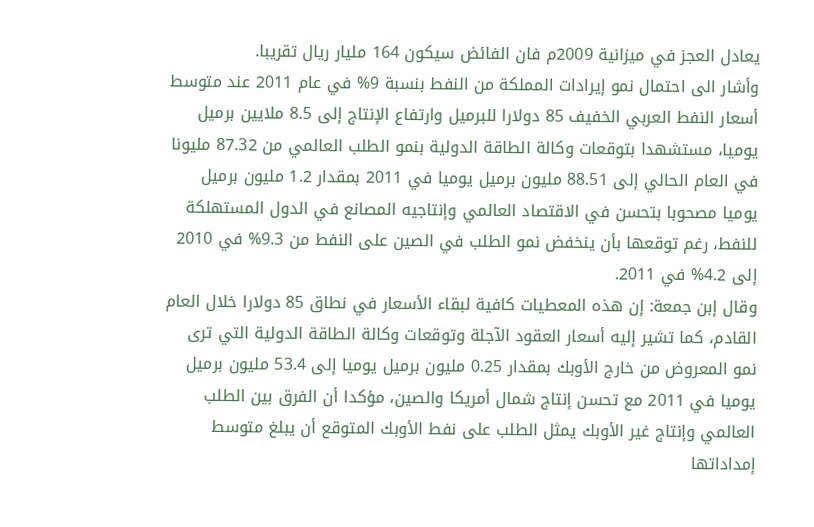يعادل العجز في ميزانية 2009م فان الفائض سيكون 164 مليار ريال تقريبا.
وأشار الى احتمال نمو إيرادات المملكة من النفط بنسبة 9% في عام 2011 عند متوسط أسعار النفط العربي الخفيف 85 دولارا للبرميل وارتفاع الإنتاج إلى 8.5 ملايين برميل يوميا، مستشهدا بتوقعات وكالة الطاقة الدولية بنمو الطلب العالمي من 87.32 مليونا في العام الحالي إلى 88.51 مليون برميل يوميا في 2011 بمقدار 1.2 مليون برميل يوميا مصحوبا بتحسن في الاقتصاد العالمي وإنتاجيه المصانع في الدول المستهلكة للنفط، رغم توقعها بأن ينخفض نمو الطلب في الصين على النفط من 9.3% في 2010 إلى 4.2% في 2011.
وقال إبن جمعة: إن هذه المعطيات كافية لبقاء الأسعار في نطاق 85 دولارا خلال العام القادم، كما تشير إليه أسعار العقود الآجلة وتوقعات وكالة الطاقة الدولية التي ترى نمو المعروض من خارج الأوبك بمقدار 0.25 مليون برميل يوميا إلى 53.4 مليون برميل يوميا في 2011 مع تحسن إنتاج شمال أمريكا والصين، مؤكدا أن الفرق بين الطلب العالمي وإنتاج غير الأوبك يمثل الطلب على نفط الأوبك المتوقع أن يبلغ متوسط إمداداتها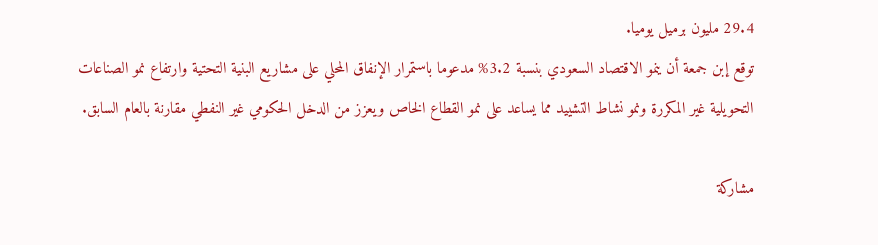29.4 مليون برميل يوميا.
توقع إبن جمعة أن ينمو الاقتصاد السعودي بنسبة 3.2% مدعوما باستمرار الإنفاق المحلي على مشاريع البنية التحتية وارتفاع نمو الصناعات التحويلية غير المكررة ونمو نشاط التشييد مما يساعد على نمو القطاع الخاص ويعزز من الدخل الحكومي غير النفطي مقارنة بالعام السابق.

مشاركة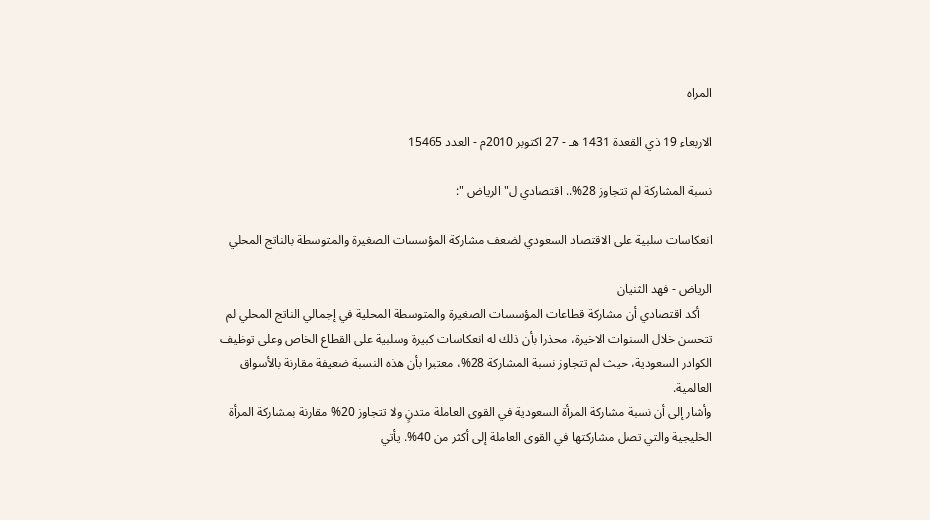المراه

الاربعاء 19 ذي القعدة 1431 هـ - 27 اكتوبر 2010م - العدد 15465

نسبة المشاركة لم تتجاوز 28%.. اقتصادي ل" الرياض ":

انعكاسات سلبية على الاقتصاد السعودي لضعف مشاركة المؤسسات الصغيرة والمتوسطة بالناتج المحلي

الرياض - فهد الثنيان
    أكد اقتصادي أن مشاركة قطاعات المؤسسات الصغيرة والمتوسطة المحلية في إجمالي الناتج المحلي لم تتحسن خلال السنوات الاخيرة، محذرا بأن ذلك له انعكاسات كبيرة وسلبية على القطاع الخاص وعلى توظيف الكوادر السعودية، حيث لم تتجاوز نسبة المشاركة 28%، معتبرا بأن هذه النسبة ضعيفة مقارنة بالأسواق العالمية.
وأشار إلى أن نسبة مشاركة المرأة السعودية في القوى العاملة متدنٍ ولا تتجاوز 20% مقارنة بمشاركة المرأة الخليجية والتي تصل مشاركتها في القوى العاملة إلى أكثر من 40%. يأتي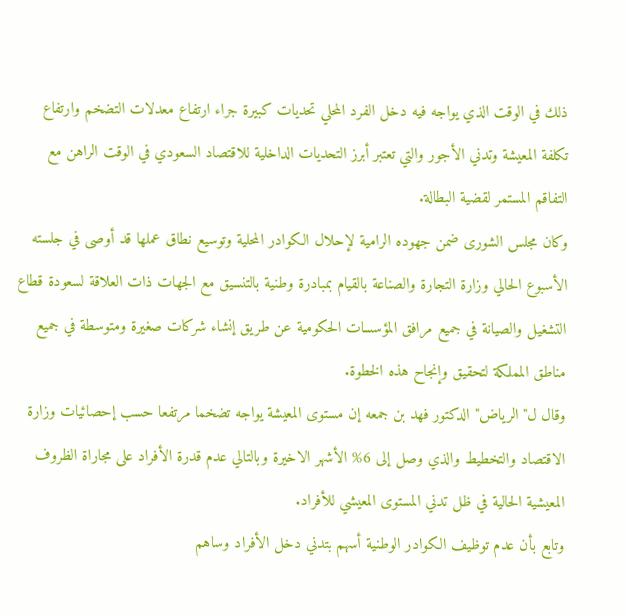ذلك في الوقت الذي يواجه فيه دخل الفرد المحلي تحديات كبيرة جراء ارتفاع معدلات التضخم وارتفاع تكلفة المعيشة وتدني الأجور والتي تعتبر أبرز التحديات الداخلية للاقتصاد السعودي في الوقت الراهن مع التفاقم المستمر لقضية البطالة.
وكان مجلس الشورى ضمن جهوده الرامية لإحلال الكوادر المحلية وتوسيع نطاق عملها قد أوصى في جلسته الأسبوع الحالي وزارة التجارة والصناعة بالقيام بمبادرة وطنية بالتنسيق مع الجهات ذات العلاقة لسعودة قطاع التشغيل والصيانة في جميع مرافق المؤسسات الحكومية عن طريق إنشاء شركات صغيرة ومتوسطة في جميع مناطق المملكة لتحقيق وإنجاح هذه الخطوة.
وقال ل"الرياض" الدكتور فهد بن جمعه إن مستوى المعيشة يواجه تضخما مرتفعا حسب إحصائيات وزارة الاقتصاد والتخطيط والذي وصل إلى 6% الأشهر الاخيرة وبالتالي عدم قدرة الأفراد على مجاراة الظروف المعيشية الحالية في ظل تدني المستوى المعيشي للأفراد.
وتابع بأن عدم توظيف الكوادر الوطنية أسهم بتدني دخل الأفراد وساهم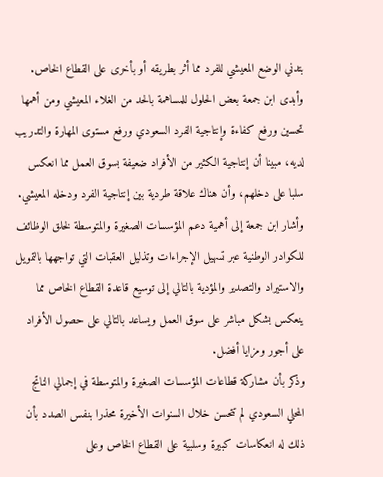بتدني الوضع المعيشي للفرد مما أثر بطريقه أو بأخرى على القطاع الخاص.
وأبدى ابن جمعة بعض الحلول للمساهمة بالحد من الغلاء المعيشي ومن أهمها تحسين ورفع كفاءة وإنتاجية الفرد السعودي ورفع مستوى المهارة والتدريب لديه، مبينا أن إنتاجية الكثير من الأفراد ضعيفة بسوق العمل مما انعكس سلبا على دخلهم، وأن هناك علاقة طردية بين إنتاجية الفرد ودخله المعيشي.
وأشار ابن جمعة إلى أهمية دعم المؤسسات الصغيرة والمتوسطة لخلق الوظائف للكوادر الوطنية عبر تسهيل الإجراءات وتذليل العقبات التي تواجهها بالتمويل والاستيراد والتصدير والمؤدية بالتالي إلى توسيع قاعدة القطاع الخاص مما ينعكس بشكل مباشر على سوق العمل ويساعد بالتالي على حصول الأفراد على أجور ومزايا أفضل.
وذكر بأن مشاركة قطاعات المؤسسات الصغيرة والمتوسطة في إجمالي الناتج المحلي السعودي لم تتحسن خلال السنوات الأخيرة محذرا بنفس الصدد بأن ذلك له انعكاسات كبيرة وسلبية على القطاع الخاص وعلى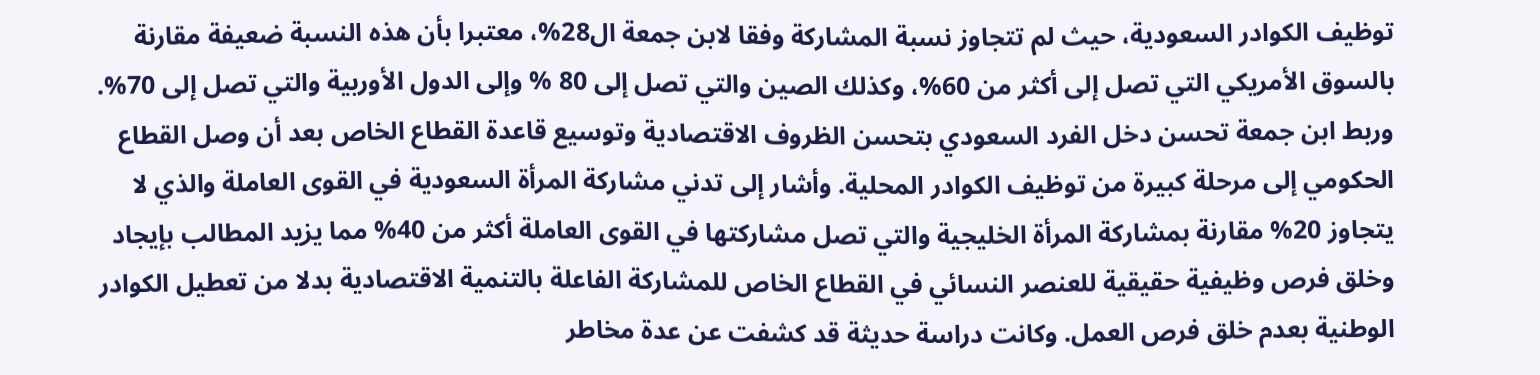توظيف الكوادر السعودية، حيث لم تتجاوز نسبة المشاركة وفقا لابن جمعة ال28%، معتبرا بأن هذه النسبة ضعيفة مقارنة بالسوق الأمريكي التي تصل إلى أكثر من 60%، وكذلك الصين والتي تصل إلى 80 % وإلى الدول الأوربية والتي تصل إلى 70%.
وربط ابن جمعة تحسن دخل الفرد السعودي بتحسن الظروف الاقتصادية وتوسيع قاعدة القطاع الخاص بعد أن وصل القطاع الحكومي إلى مرحلة كبيرة من توظيف الكوادر المحلية. وأشار إلى تدني مشاركة المرأة السعودية في القوى العاملة والذي لا يتجاوز 20% مقارنة بمشاركة المرأة الخليجية والتي تصل مشاركتها في القوى العاملة أكثر من 40% مما يزيد المطالب بإيجاد وخلق فرص وظيفية حقيقية للعنصر النسائي في القطاع الخاص للمشاركة الفاعلة بالتنمية الاقتصادية بدلا من تعطيل الكوادر الوطنية بعدم خلق فرص العمل. وكانت دراسة حديثة قد كشفت عن عدة مخاطر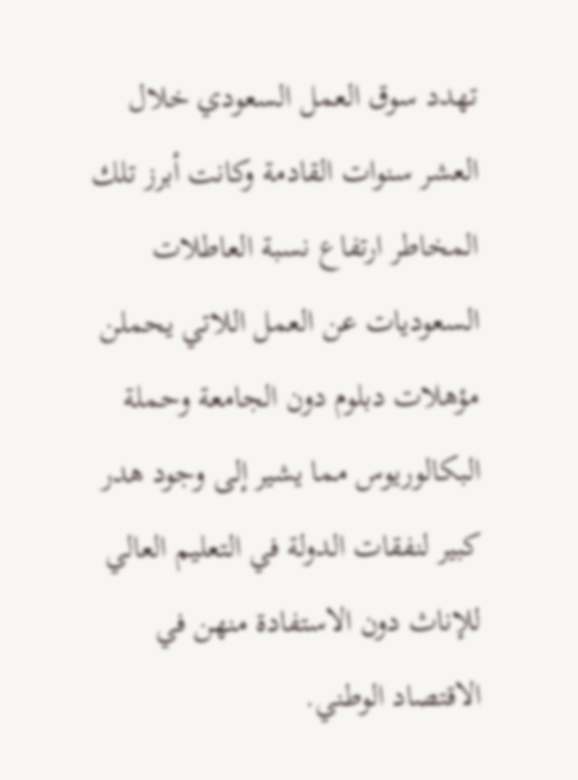تهدد سوق العمل السعودي خلال العشر سنوات القادمة وكانت أبرز تلك المخاطر ارتفاع نسبة العاطلات السعوديات عن العمل اللاتي يحملن مؤهلات دبلوم دون الجامعة وحملة البكالوريوس مما يشير إلى وجود هدر كبير لنفقات الدولة في التعليم العالي للإناث دون الاستفادة منهن في الاقتصاد الوطني.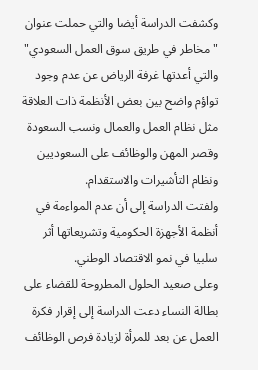وكشفت الدراسة أيضا والتي حملت عنوان "مخاطر في طريق سوق العمل السعودي" والتي أعدتها غرفة الرياض عن عدم وجود تواؤم واضح بين بعض الأنظمة ذات العلاقة مثل نظام العمل والعمال ونسب السعودة وقصر المهن والوظائف على السعوديين ونظام التأشيرات والاستقدام.
ولفتت الدراسة إلى أن عدم المواءمة في أنظمة الأجهزة الحكومية وتشريعاتها أثر سلبيا في نمو الاقتصاد الوطني.
وعلى صعيد الحلول المطروحة للقضاء على بطالة النساء دعت الدراسة إلى إقرار فكرة العمل عن بعد للمرأة لزيادة فرص الوظائف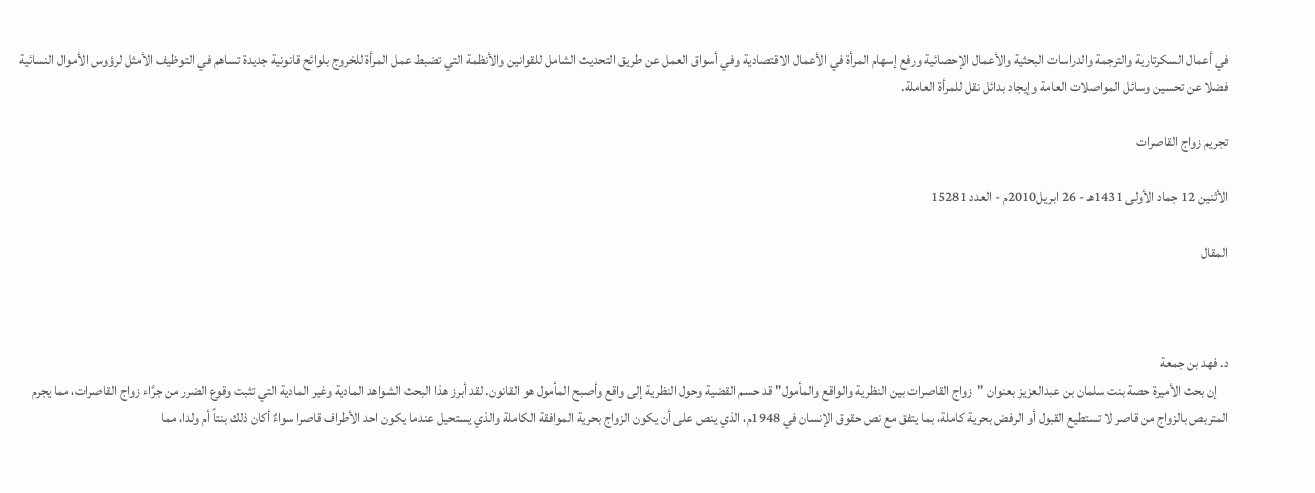في أعمال السكرتارية والترجمة والدراسات البحثية والأعمال الإحصائية ورفع إسهام المرأة في الأعمال الاقتصادية وفي أسواق العمل عن طريق التحديث الشامل للقوانين والأنظمة التي تضبط عمل المرأة للخروج بلوائح قانونية جديدة تساهم في التوظيف الأمثل لرؤوس الأموال النسائية فضلا عن تحسين وسائل المواصلات العامة وإيجاد بدائل نقل للمرأة العاملة.

تجريم زواج القاصرات

الأثنين 12 جماد الأولى 1431هـ - 26 ابريل2010م - العدد 15281

المقال



د. فهد بن جمعة
    إن بحث الأميرة حصة بنت سلمان بن عبدالعزيز بعنوان "زواج القاصرات بين النظرية والواقع والمأمول" قد حسم القضية وحول النظرية إلى واقع وأصبح المأمول هو القانون. لقد أبرز هذا البحث الشواهد المادية وغير المادية التي تثبت وقوع الضرر من جرَّاء زواج القاصرات، مما يجرم المتربص بالزواج من قاصر لا تستطيع القبول أو الرفض بحرية كاملة، بما يتفق مع نص حقوق الإنسان في 1948م، الذي ينص على أن يكون الزواج بحرية الموافقة الكاملة والذي يستحيل عندما يكون احد الأطراف قاصرا سواءٌ أكان ذلك بنتاً أم ولدا، مما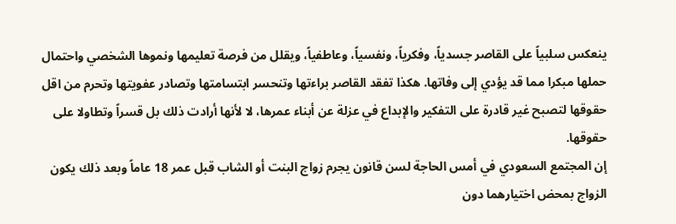ينعكس سلبياً على القاصر جسدياً، وفكرياً، ونفسياً، وعاطفياً، ويقلل من فرصة تعليمها ونموها الشخصي واحتمال حملها مبكرا مما قد يؤدي إلى وفاتها. هكذا تفقد القاصر براءتها وتنحسر ابتسامتها وتصادر عفويتها وتحرم من اقل حقوقها لتصبح غير قادرة على التفكير والإبداع في عزلة عن أبناء عمرها، لا لأنها أرادت ذلك بل قسراً وتطاولا على حقوقها.
إن المجتمع السعودي في أمس الحاجة لسن قانون يجرم زواج البنت أو الشاب قبل عمر 18 عاماً وبعد ذلك يكون الزواج بمحض اختيارهما دون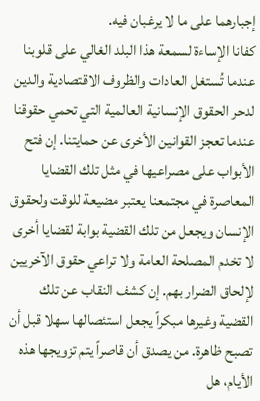إجبارهما على ما لا يرغبان فيه.
كفانا الإساءة لسمعة هذا البلد الغالي على قلوبنا عندما تُستغل العادات والظروف الاقتصادية والدين لدحر الحقوق الإنسانية العالمية التي تحمي حقوقنا عندما تعجز القوانين الأخرى عن حمايتنا. إن فتح الأبواب على مصراعيها في مثل تلك القضايا المعاصرة في مجتمعنا يعتبر مضيعة للوقت ولحقوق الإنسان ويجعل من تلك القضية بوابة لقضايا أخرى لا تخدم المصلحة العامة ولا تراعي حقوق الآخريين لإلحاق الضرار بهم. إن كشف النقاب عن تلك القضية وغيرها مبكراً يجعل استئصالها سهلا قبل أن تصبح ظاهرة. من يصدق أن قاصراً يتم تزويجها هذه الأيام، هل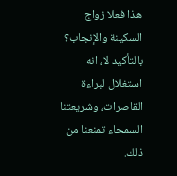هذا فعلا زواج السكينة والإنجاب؟ بالتأكيد لا، انه استغلال لبراءة القاصرات، وشريعتنا السمحاء تمنعنا من ذلك.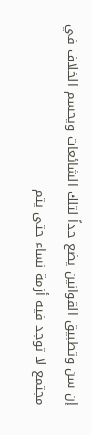إن سن وتطبيق القوانين يضع حداً لتلك الشائعات ويحسم الخلاف في مجتمع لا توجد فيه أزمة نساء حتى يتم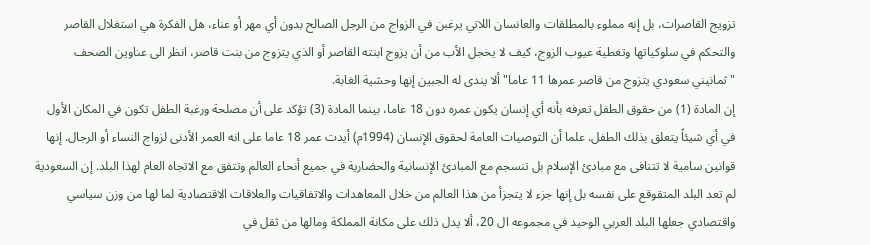تزويج القاصرات، بل إنه مملوء بالمطلقات والعانسان اللاتي يرغبن في الزواج من الرجل الصالح بدون أي مهر أو عناء، هل الفكرة هي استغلال القاصر والتحكم في سلوكياتها وتغطية عيوب الزوج، كيف لا يخجل الأب من أن يزوج ابنته القاصر أو الذي يتزوج من بنت قاصر، انظر الى عناوين الصحف "ثمانيني سعودي يتزوج من قاصر عمرها 11 عاما" ألا يندى له الجبين إنها وحشية الغابة.
إن المادة (1) من حقوق الطفل تعرفه بأنه أي إنسان يكون عمره دون 18 عاما، بينما المادة (3) تؤكد على أن مصلحة ورغبة الطفل تكون في المكان الأول في أي شيئاً يتعلق بذلك الطفل. علما أن التوصيات العامة لحقوق الإنسان (1994م) أيدت عمر 18 عاما على انه العمر الأدنى لزواج النساء أو الرجال. إنها قوانين سامية لا تتنافى مع مبادئ الإسلام بل تنسجم مع المبادئ الإنسانية والحضارية في جميع أنحاء العالم وتتفق مع الاتجاه العام لهذا البلد. إن السعودية لم تعد البلد المتقوقع على نفسه بل إنها جزء لا يتجزأ من هذا العالم من خلال المعاهدات والاتفاقيات والعلاقات الاقتصادية لما لها من وزن سياسي واقتصادي جعلها البلد العربي الوحيد في مجموعه ال 20، ألا يدل ذلك على مكانة المملكة ومالها من ثقل في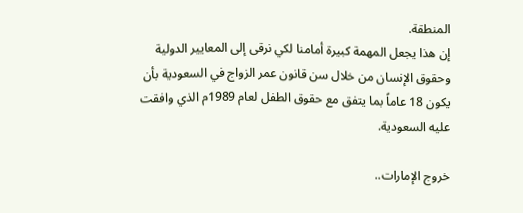المنطقة.
إن هذا يجعل المهمة كبيرة أمامنا لكي نرقى إلى المعايير الدولية وحقوق الإنسان من خلال سن قانون عمر الزواج في السعودية بأن يكون 18 عاماً بما يتفق مع حقوق الطفل لعام 1989م الذي وافقت عليه السعودية.

خروج الإمارات..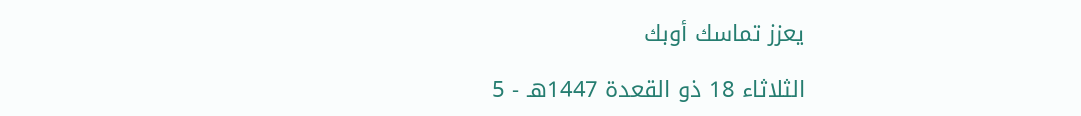يعزز تماسك أوبك

الثلاثاء 18 ذو القعدة 1447هـ - 5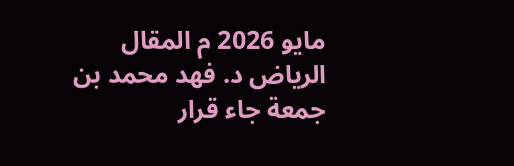مايو 2026 م المقال الرياض د. فهد محمد بن جمعة جاء قرار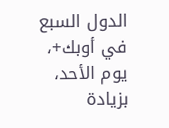الدول السبع في أوبك+، يوم الأحد، بزيادة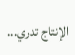الإنتاج تدري...